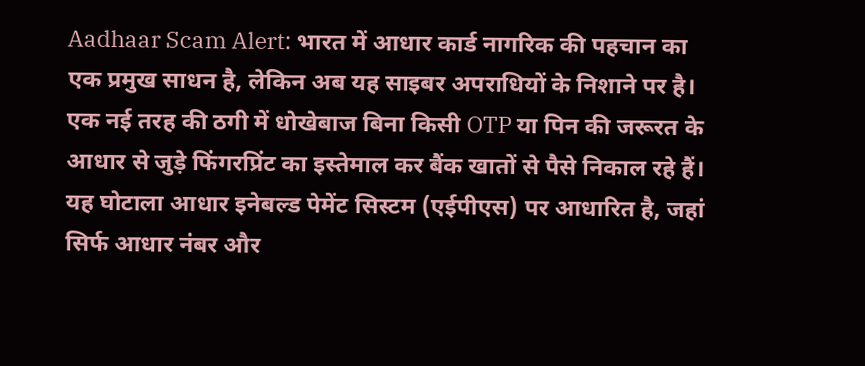Aadhaar Scam Alert: भारत में आधार कार्ड नागरिक की पहचान का एक प्रमुख साधन है, लेकिन अब यह साइबर अपराधियों के निशाने पर है। एक नई तरह की ठगी में धोखेबाज बिना किसी OTP या पिन की जरूरत के आधार से जुड़े फिंगरप्रिंट का इस्तेमाल कर बैंक खातों से पैसे निकाल रहे हैं। यह घोटाला आधार इनेबल्ड पेमेंट सिस्टम (एईपीएस) पर आधारित है, जहां सिर्फ आधार नंबर और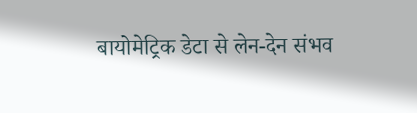बायोमेट्रिक डेटा से लेन-देन संभव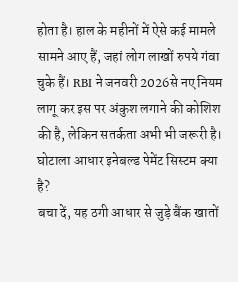होता है। हाल के महीनों में ऐसे कई मामले सामने आए हैं, जहां लोग लाखों रुपये गंवा चुके हैं। RBI ने जनवरी 2026से नए नियम लागू कर इस पर अंकुश लगाने की कोशिश की है, लेकिन सतर्कता अभी भी जरूरी है।
घोटाला आधार इनेबल्ड पेमेंट सिस्टम क्या है?
बचा दें, यह ठगी आधार से जुड़े बैंक खातों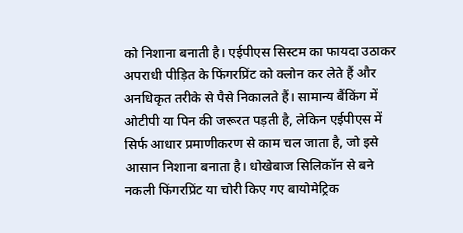को निशाना बनाती है। एईपीएस सिस्टम का फायदा उठाकर अपराधी पीड़ित के फिंगरप्रिंट को क्लोन कर लेते हैं और अनधिकृत तरीके से पैसे निकालते हैं। सामान्य बैंकिंग में ओटीपी या पिन की जरूरत पड़ती है, लेकिन एईपीएस में सिर्फ आधार प्रमाणीकरण से काम चल जाता है, जो इसे आसान निशाना बनाता है। धोखेबाज सिलिकॉन से बने नकली फिंगरप्रिंट या चोरी किए गए बायोमेट्रिक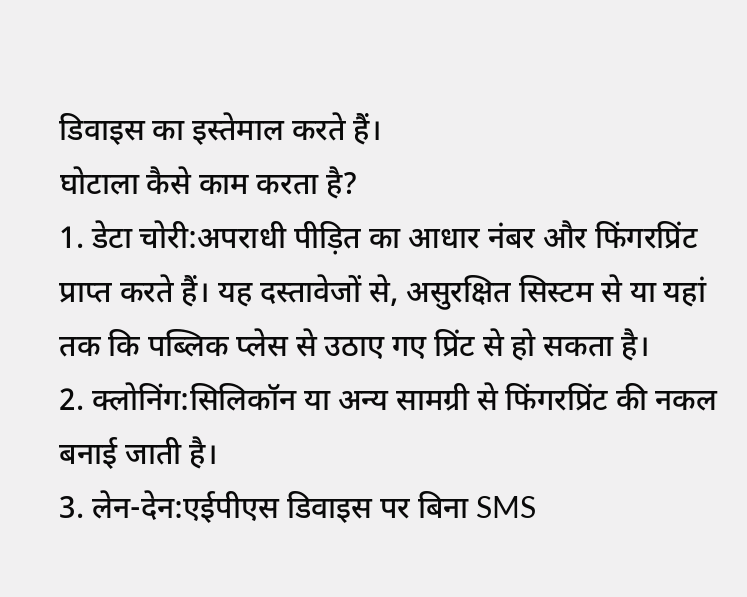डिवाइस का इस्तेमाल करते हैं।
घोटाला कैसे काम करता है?
1. डेटा चोरी:अपराधी पीड़ित का आधार नंबर और फिंगरप्रिंट प्राप्त करते हैं। यह दस्तावेजों से, असुरक्षित सिस्टम से या यहां तक कि पब्लिक प्लेस से उठाए गए प्रिंट से हो सकता है।
2. क्लोनिंग:सिलिकॉन या अन्य सामग्री से फिंगरप्रिंट की नकल बनाई जाती है।
3. लेन-देन:एईपीएस डिवाइस पर बिना SMS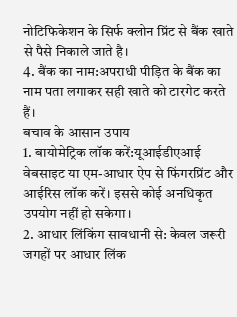नोटिफिकेशन के सिर्फ क्लोन प्रिंट से बैंक खाते से पैसे निकाले जाते है।
4. बैंक का नाम:अपराधी पीड़ित के बैंक का नाम पता लगाकर सही खाते को टारगेट करते हैं।
बचाव के आसान उपाय
1. बायोमेट्रिक लॉक करें:यूआईडीएआई वेबसाइट या एम-आधार ऐप से फिंगरप्रिंट और आईरिस लॉक करें। इससे कोई अनधिकृत उपयोग नहीं हो सकेगा।
2. आधार लिंकिंग सावधानी से: केवल जरूरी जगहों पर आधार लिंक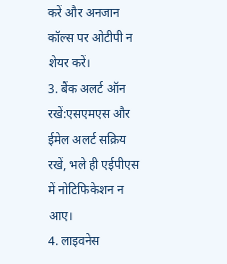करें और अनजान कॉल्स पर ओटीपी न शेयर करें।
3. बैंक अलर्ट ऑन रखें:एसएमएस और ईमेल अलर्ट सक्रिय रखें, भले ही एईपीएस में नोटिफिकेशन न आए।
4. लाइवनेस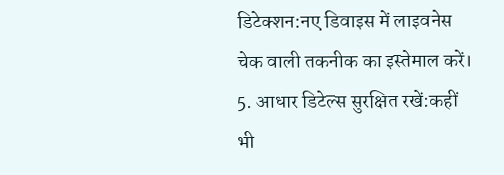डिटेक्शन:नए डिवाइस में लाइवनेस चेक वाली तकनीक का इस्तेमाल करें।
5. आधार डिटेल्स सुरक्षित रखें:कहीं भी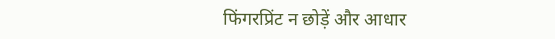फिंगरप्रिंट न छोड़ें और आधार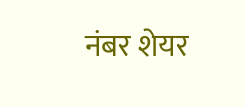नंबर शेयर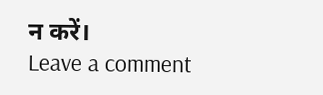न करें।
Leave a comment